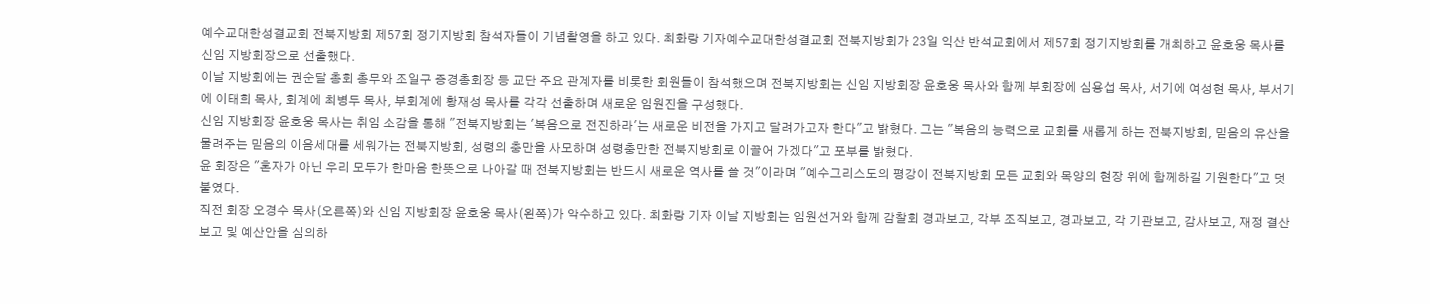예수교대한성결교회 전북지방회 제57회 정기지방회 참석자들이 기념촬영을 하고 있다. 최화랑 기자예수교대한성결교회 전북지방회가 23일 익산 반석교회에서 제57회 정기지방회를 개최하고 윤호웅 목사를 신임 지방회장으로 선출했다.
이날 지방회에는 권순달 총회 총무와 조일구 증경총회장 등 교단 주요 관계자를 비롯한 회원들이 참석했으며 전북지방회는 신임 지방회장 윤호웅 목사와 함께 부회장에 심용섭 목사, 서기에 여성현 목사, 부서기에 이태희 목사, 회계에 최병두 목사, 부회계에 황재성 목사를 각각 선출하며 새로운 임원진을 구성했다.
신임 지방회장 윤호웅 목사는 취임 소감을 통해 "전북지방회는 '복음으로 전진하라'는 새로운 비전을 가지고 달려가고자 한다"고 밝혔다. 그는 "복음의 능력으로 교회를 새롭게 하는 전북지방회, 믿음의 유산을 물려주는 믿음의 이음세대를 세워가는 전북지방회, 성령의 충만을 사모하며 성령충만한 전북지방회로 이끌어 가겠다"고 포부를 밝혔다.
윤 회장은 "혼자가 아닌 우리 모두가 한마음 한뜻으로 나아갈 때 전북지방회는 반드시 새로운 역사를 쓸 것"이라며 "예수그리스도의 평강이 전북지방회 모든 교회와 목양의 현장 위에 함께하길 기원한다"고 덧붙였다.
직전 회장 오경수 목사(오른쪽)와 신임 지방회장 윤호웅 목사(왼쪽)가 악수하고 있다. 최화랑 기자 이날 지방회는 임원선거와 함께 감찰회 경과보고, 각부 조직보고, 경과보고, 각 기관보고, 감사보고, 재정 결산 보고 및 예산안을 심의하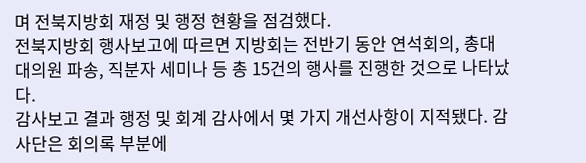며 전북지방회 재정 및 행정 현황을 점검했다.
전북지방회 행사보고에 따르면 지방회는 전반기 동안 연석회의, 총대 대의원 파송, 직분자 세미나 등 총 15건의 행사를 진행한 것으로 나타났다.
감사보고 결과 행정 및 회계 감사에서 몇 가지 개선사항이 지적됐다. 감사단은 회의록 부분에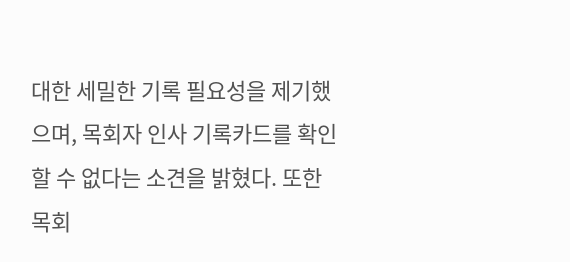대한 세밀한 기록 필요성을 제기했으며, 목회자 인사 기록카드를 확인할 수 없다는 소견을 밝혔다. 또한 목회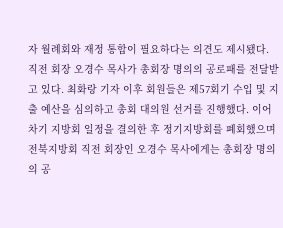자 월례회와 재정 통합이 필요하다는 의견도 제시됐다.
직전 회장 오경수 목사가 총회장 명의의 공로패를 전달받고 있다. 최화랑 기자 이후 회원들은 제57회기 수입 및 지출 예산을 심의하고 총회 대의원 선거를 진행했다. 이어 차기 지방회 일정을 결의한 후 정기지방회를 폐회했으며 전북지방회 직전 회장인 오경수 목사에게는 총회장 명의의 공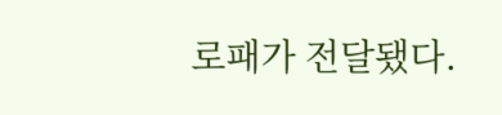로패가 전달됐다.